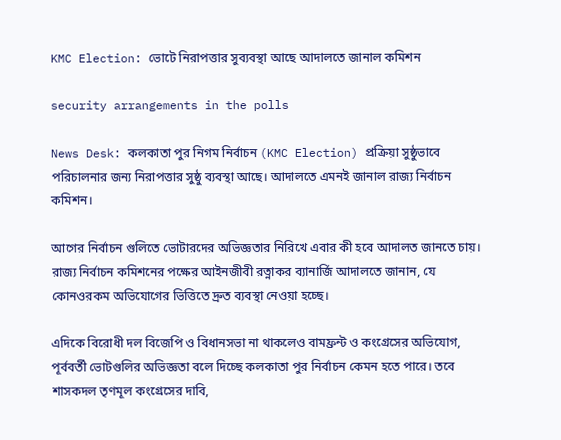KMC Election: ভোটে নিরাপত্তার সুব্যবস্থা আছে আদালতে জানাল কমিশন

security arrangements in the polls

News Desk: কলকাতা পুর নিগম নির্বাচন (KMC Election) প্রক্রিয়া সুষ্ঠুভাবে পরিচালনার জন্য নিরাপত্তার সুষ্ঠু ব্যবস্থা আছে। আদালতে এমনই জানাল রাজ্য নির্বাচন কমিশন।

আগের নির্বাচন গুলিতে ভোটারদের অভিজ্ঞতার নিরিখে এবার কী হবে আদালত জানতে চায়। রাজ্য নির্বাচন কমিশনের পক্ষের আইনজীবী রত্নাকর ব্যানার্জি আদালতে জানান, যে কোনওরকম অভিযোগের ভিত্তিতে দ্রুত ব্যবস্থা নেওয়া হচ্ছে।

এদিকে বিরোধী দল বিজেপি ও বিধানসভা না থাকলেও বামফ্রন্ট ও কংগ্রেসের অভিযোগ, পূর্ববর্তী ভোটগুলির অভিজ্ঞতা বলে দিচ্ছে কলকাতা পুর নির্বাচন কেমন হতে পারে। তবে শাসকদল তৃণমূল কংগ্রেসের দাবি,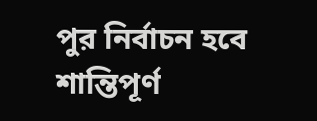পুর নির্বাচন হবে শান্তিপূর্ণ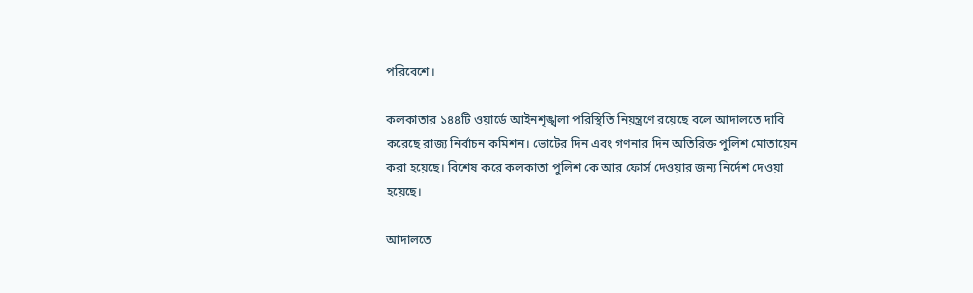পরিবেশে।

কলকাতার ১৪৪টি ওয়ার্ডে আইনশৃঙ্খলা পরিস্থিতি নিয়ন্ত্রণে রয়েছে বলে আদালতে দাবি করেছে রাজ্য নির্বাচন কমিশন। ভোটের দিন এবং গণনার দিন অতিরিক্ত পুলিশ মোতায়েন করা হয়েছে। বিশেষ করে কলকাতা পুলিশ কে আর ফোর্স দেওয়ার জন্য নির্দেশ দেওয়া হয়েছে।

আদালতে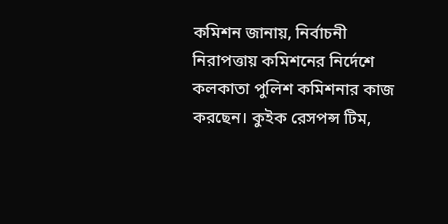কমিশন জানায়, নির্বাচনী নিরাপত্তায় কমিশনের নির্দেশে কলকাতা পুলিশ কমিশনার কাজ করছেন। কুইক রেসপন্স টিম,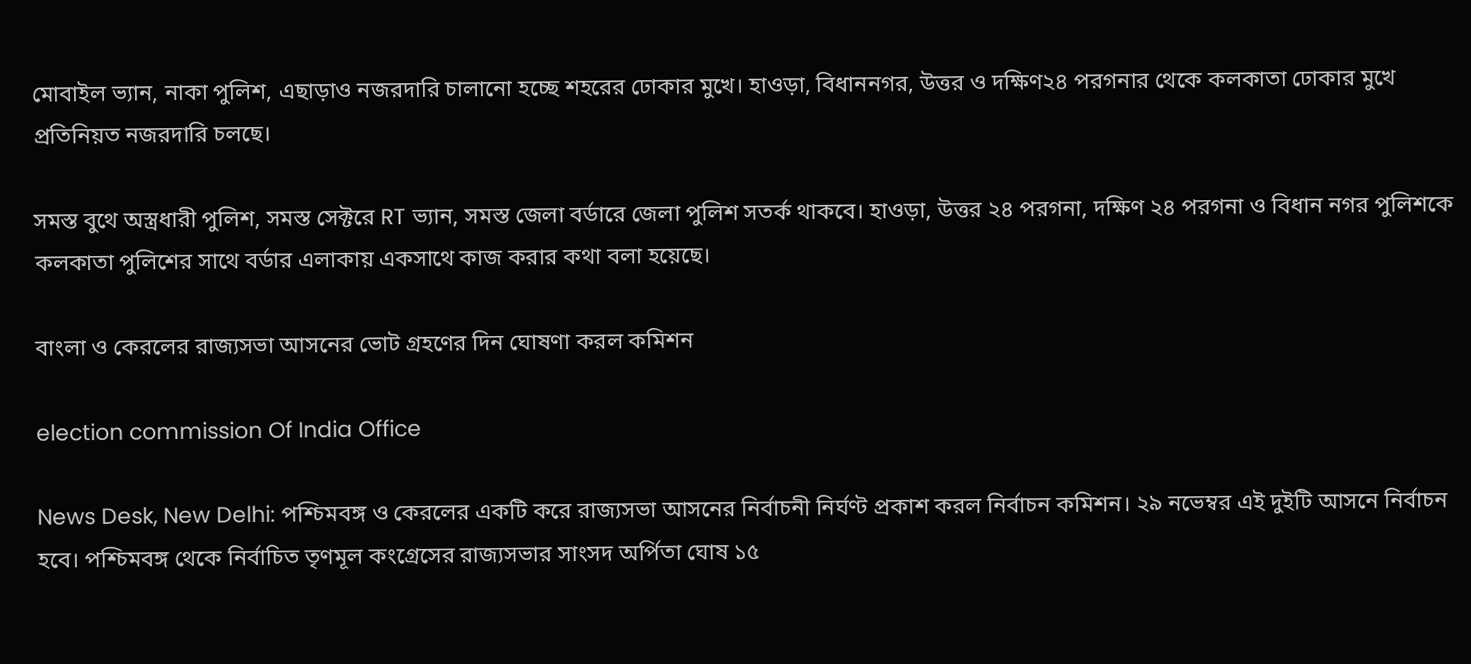মোবাইল ভ্যান, নাকা পুলিশ, এছাড়াও নজরদারি চালানো হচ্ছে শহরের ঢোকার মুখে। হাওড়া, বিধাননগর, উত্তর ও দক্ষিণ২৪ পরগনার থেকে কলকাতা ঢোকার মুখে প্রতিনিয়ত নজরদারি চলছে।

সমস্ত বুথে অস্ত্রধারী পুলিশ, সমস্ত সেক্টরে RT ভ্যান, সমস্ত জেলা বর্ডারে জেলা পুলিশ সতর্ক থাকবে। হাওড়া, উত্তর ২৪ পরগনা, দক্ষিণ ২৪ পরগনা ও বিধান নগর পুলিশকে কলকাতা পুলিশের সাথে বর্ডার এলাকায় একসাথে কাজ করার কথা বলা হয়েছে।

বাংলা ও কেরলের রাজ্যসভা আসনের ভোট গ্রহণের দিন ঘোষণা করল কমিশন

election commission Of India Office

News Desk, New Delhi: পশ্চিমবঙ্গ ও কেরলের একটি করে রাজ্যসভা আসনের নির্বাচনী নির্ঘণ্ট প্রকাশ করল নির্বাচন কমিশন। ২৯ নভেম্বর এই দুইটি আসনে নির্বাচন হবে। পশ্চিমবঙ্গ থেকে নির্বাচিত তৃণমূল কংগ্রেসের রাজ্যসভার সাংসদ অর্পিতা ঘোষ ১৫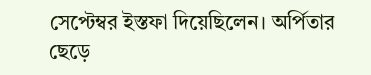সেপ্টেম্বর ইস্তফা দিয়েছিলেন। অর্পিতার ছেড়ে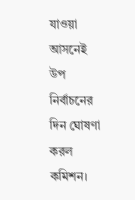যাওয়া আসনেই উপ নির্বাচনের দিন ঘোষণা করল কমিশন।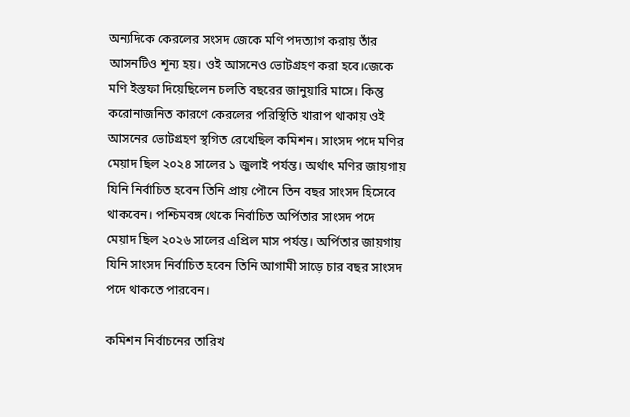অন্যদিকে কেরলের সংসদ জেকে মণি পদত্যাগ করায় তাঁর আসনটিও শূন্য হয়। ওই আসনেও ভোটগ্রহণ করা হবে।জেকে মণি ইস্তফা দিয়েছিলেন চলতি বছরের জানুয়ারি মাসে। কিন্তু করোনাজনিত কারণে কেরলের পরিস্থিতি খারাপ থাকায় ওই আসনের ভোটগ্রহণ স্থগিত রেখেছিল কমিশন। সাংসদ পদে মণির মেয়াদ ছিল ২০২৪ সালের ১ জুলাই পর্যন্ত। অর্থাৎ মণির জায়গায় যিনি নির্বাচিত হবেন তিনি প্রায় পৌনে তিন বছর সাংসদ হিসেবে থাকবেন। পশ্চিমবঙ্গ থেকে নির্বাচিত অর্পিতার সাংসদ পদে মেয়াদ ছিল ২০২৬ সালের এপ্রিল মাস পর্যন্ত। অর্পিতার জায়গায় যিনি সাংসদ নির্বাচিত হবেন তিনি আগামী সাড়ে চার বছর সাংসদ পদে থাকতে পারবেন।

কমিশন নির্বাচনের তারিখ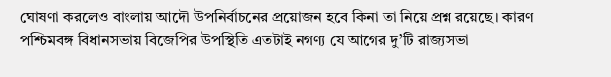ঘোষণা করলেও বাংলায় আদৌ উপনির্বাচনের প্রয়োজন হবে কিনা তা নিয়ে প্রশ্ন রয়েছে। কারণ পশ্চিমবঙ্গ বিধানসভায় বিজেপির উপস্থিতি এতটাই নগণ্য যে আগের দু’টি রাজ্যসভা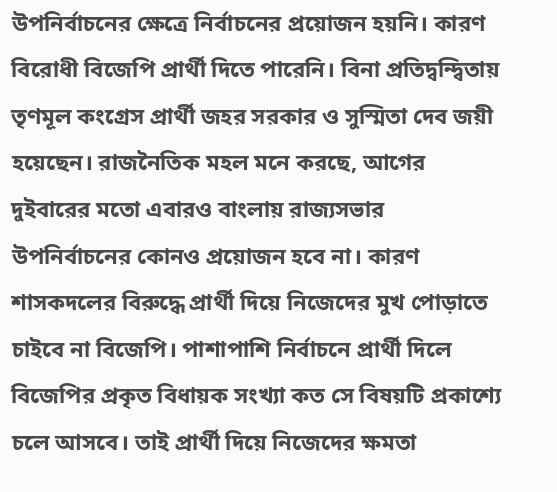উপনির্বাচনের ক্ষেত্রে নির্বাচনের প্রয়োজন হয়নি। কারণ বিরোধী বিজেপি প্রার্থী দিতে পারেনি। বিনা প্রতিদ্বন্দ্বিতায় তৃণমূল কংগ্রেস প্রার্থী জহর সরকার ও সুস্মিতা দেব জয়ী হয়েছেন। রাজনৈতিক মহল মনে করছে, আগের দুইবারের মতো এবারও বাংলায় রাজ্যসভার উপনির্বাচনের কোনও প্রয়োজন হবে না। কারণ শাসকদলের বিরুদ্ধে প্রার্থী দিয়ে নিজেদের মুখ পোড়াতে চাইবে না বিজেপি। পাশাপাশি নির্বাচনে প্রার্থী দিলে বিজেপির প্রকৃত বিধায়ক সংখ্যা কত সে বিষয়টি প্রকাশ্যে চলে আসবে। তাই প্রার্থী দিয়ে নিজেদের ক্ষমতা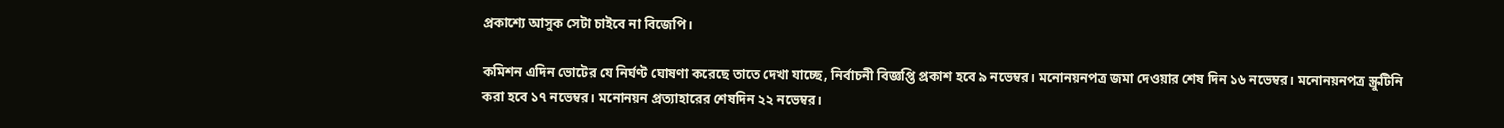প্রকাশ্যে আসুক সেটা চাইবে না বিজেপি।

কমিশন এদিন ভোটের যে নির্ঘণ্ট ঘোষণা করেছে তাতে দেখা যাচ্ছে, নির্বাচনী বিজ্ঞপ্তি প্রকাশ হবে ৯ নভেম্বর। মনোনয়নপত্র জমা দেওয়ার শেষ দিন ১৬ নভেম্বর। মনোনয়নপত্র স্ক্রুটিনি করা হবে ১৭ নভেম্বর। মনোনয়ন প্রত্যাহারের শেষদিন ২২ নভেম্বর।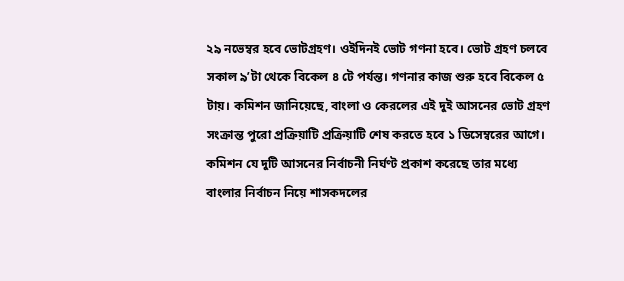২৯ নভেম্বর হবে ভোটগ্রহণ। ওইদিনই ভোট গণনা হবে। ভোট গ্রহণ চলবে সকাল ৯’টা থেকে বিকেল ৪ টে পর্যন্ত। গণনার কাজ শুরু হবে বিকেল ৫ টায়। কমিশন জানিয়েছে, বাংলা ও কেরলের এই দুই আসনের ভোট গ্রহণ সংক্রান্ত পুরো প্রক্রিয়াটি প্রক্রিয়াটি শেষ করতে হবে ১ ডিসেম্বরের আগে।
কমিশন যে দুটি আসনের নির্বাচনী নির্ঘণ্ট প্রকাশ করেছে তার মধ্যে বাংলার নির্বাচন নিয়ে শাসকদলের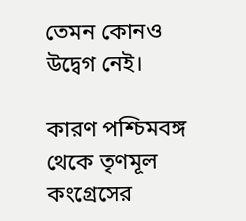তেমন কোনও উদ্বেগ নেই।

কারণ পশ্চিমবঙ্গ থেকে তৃণমূল কংগ্রেসের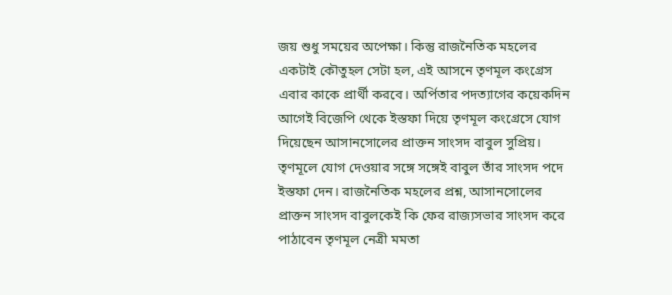জয় শুধু সময়ের অপেক্ষা। কিন্তু রাজনৈতিক মহলের একটাই কৌতুহল সেটা হল, এই আসনে তৃণমূল কংগ্রেস এবার কাকে প্রার্থী করবে। অর্পিতার পদত্যাগের কয়েকদিন আগেই বিজেপি থেকে ইস্তফা দিয়ে তৃণমূল কংগ্রেসে যোগ দিয়েছেন আসানসোলের প্রাক্তন সাংসদ বাবুল সুপ্রিয়। তৃণমূলে যোগ দেওয়ার সঙ্গে সঙ্গেই বাবুল তাঁর সাংসদ পদে ইস্তফা দেন। রাজনৈতিক মহলের প্রশ্ন, আসানসোলের প্রাক্তন সাংসদ বাবুলকেই কি ফের রাজ্যসভার সাংসদ করে পাঠাবেন তৃণমূল নেত্রী মমতা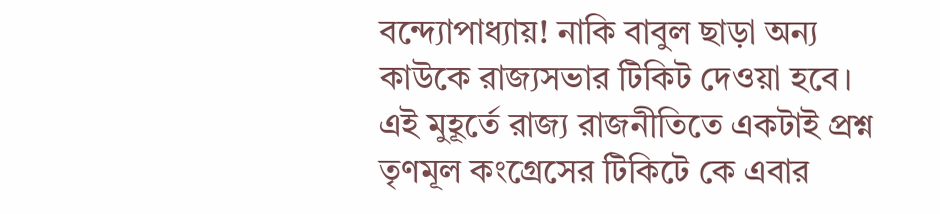বন্দ্যোপাধ্যায়! নাকি বাবুল ছাড়া অন্য কাউকে রাজ্যসভার টিকিট দেওয়া হবে। এই মুহূর্তে রাজ্য রাজনীতিতে একটাই প্রশ্ন তৃণমূল কংগ্রেসের টিকিটে কে এবার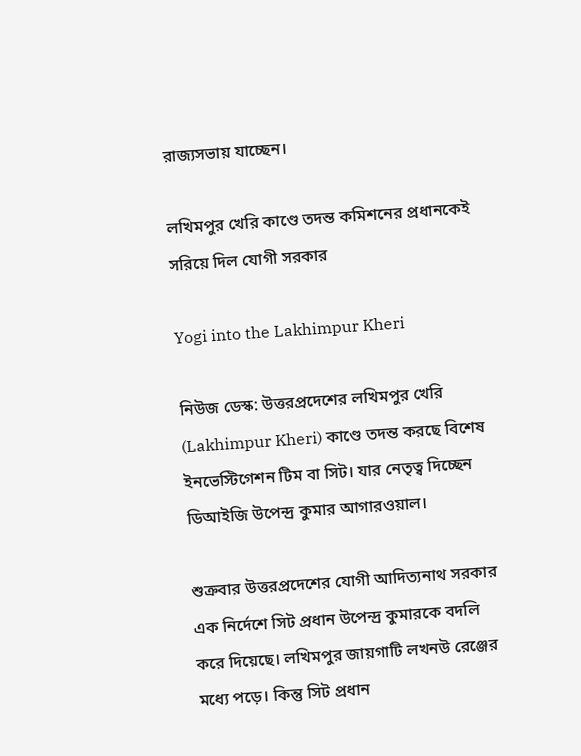রাজ্যসভায় যাচ্ছেন।

লখিমপুর খেরি কাণ্ডে তদন্ত কমিশনের প্রধানকেই সরিয়ে দিল যোগী সরকার

Yogi into the Lakhimpur Kheri

নিউজ ডেস্ক: উত্তরপ্রদেশের লখিমপুর খেরি (Lakhimpur Kheri) কাণ্ডে তদন্ত করছে বিশেষ ইনভেস্টিগেশন টিম বা সিট। যার নেতৃত্ব দিচ্ছেন ডিআইজি উপেন্দ্র কুমার আগারওয়াল।

শুক্রবার উত্তরপ্রদেশের যোগী আদিত্যনাথ সরকার এক নির্দেশে সিট প্রধান উপেন্দ্র কুমারকে বদলি করে দিয়েছে। লখিমপুর জায়গাটি লখনউ রেঞ্জের মধ্যে পড়ে। কিন্তু সিট প্রধান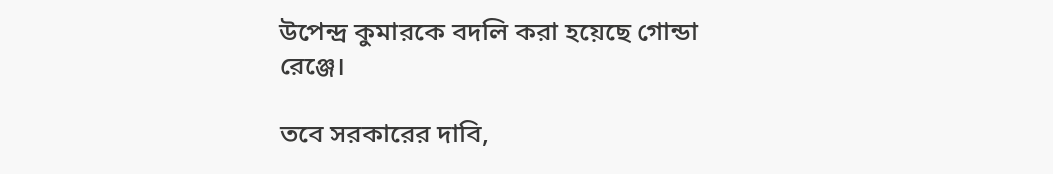উপেন্দ্র কুমারকে বদলি করা হয়েছে গোন্ডা রেঞ্জে।

তবে সরকারের দাবি,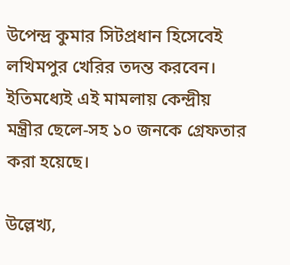উপেন্দ্র কুমার সিটপ্রধান হিসেবেই লখিমপুর খেরির তদন্ত করবেন। ইতিমধ্যেই এই মামলায় কেন্দ্রীয় মন্ত্রীর ছেলে-সহ ১০ জনকে গ্রেফতার করা হয়েছে।

উল্লেখ্য,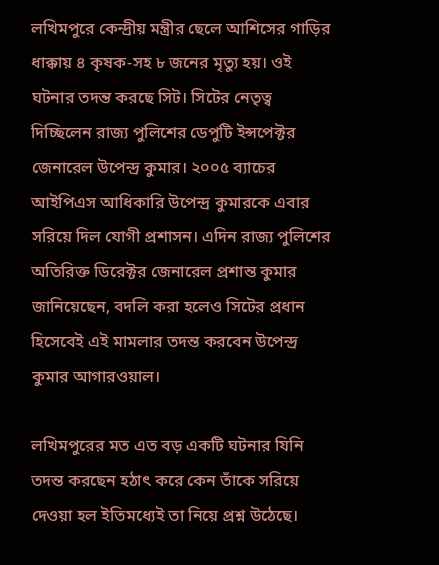লখিমপুরে কেন্দ্রীয় মন্ত্রীর ছেলে আশিসের গাড়ির ধাক্কায় ৪ কৃষক-সহ ৮ জনের মৃত্যু হয়। ওই ঘটনার তদন্ত করছে সিট। সিটের নেতৃত্ব দিচ্ছিলেন রাজ্য পুলিশের ডেপুটি ইন্সপেক্টর জেনারেল উপেন্দ্র কুমার। ২০০৫ ব্যাচের আইপিএস আধিকারি উপেন্দ্র কুমারকে এবার সরিয়ে দিল যোগী প্রশাসন। এদিন রাজ্য পুলিশের অতিরিক্ত ডিরেক্টর জেনারেল প্রশান্ত কুমার জানিয়েছেন, বদলি করা হলেও সিটের প্রধান হিসেবেই এই মামলার তদন্ত করবেন উপেন্দ্র কুমার আগারওয়াল।

লখিমপুরের মত এত বড় একটি ঘটনার যিনি তদন্ত করছেন হঠাৎ করে কেন তাঁকে সরিয়ে দেওয়া হল ইতিমধ্যেই তা নিয়ে প্রশ্ন উঠেছে।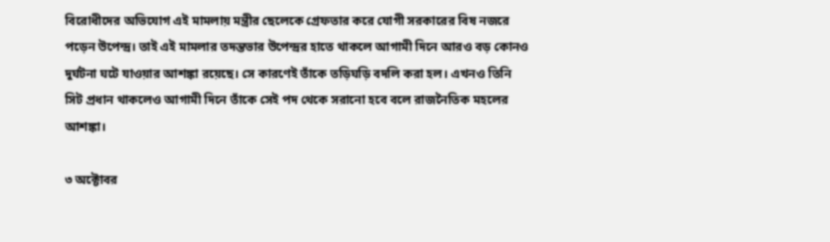বিরোধীদের অভিযোগ এই মামলায় মন্ত্রীর ছেলেকে গ্রেফতার করে যোগী সরকারের বিষ নজরে পড়েন উপেন্দ্র। তাই এই মামলার তদন্তভার উপেন্দ্রর হাতে থাকলে আগামী দিনে আরও বড় কোনও দুর্ঘটনা ঘটে যাওয়ার আশঙ্কা রয়েছে। সে কারণেই তাঁকে তড়িঘড়ি বদলি করা হল। এখনও তিনি সিট প্রধান থাকলেও আগামী দিনে তাঁকে সেই পদ থেকে সরানো হবে বলে রাজনৈতিক মহলের আশঙ্কা।

৩ অক্টোবর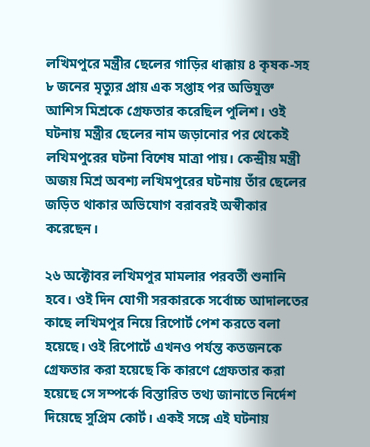লখিমপুরে মন্ত্রীর ছেলের গাড়ির ধাক্কায় ৪ কৃষক-সহ ৮ জনের মৃত্যুর প্রায় এক সপ্তাহ পর অভিযুক্ত আশিস মিশ্রকে গ্রেফতার করেছিল পুলিশ। ওই ঘটনায় মন্ত্রীর ছেলের নাম জড়ানোর পর থেকেই লখিমপুরের ঘটনা বিশেষ মাত্রা পায়। কেন্দ্রীয় মন্ত্রী অজয় মিশ্র অবশ্য লখিমপুরের ঘটনায় তাঁর ছেলের জড়িত থাকার অভিযোগ বরাবরই অস্বীকার করেছেন।

২৬ অক্টোবর লখিমপুর মামলার পরবর্তী শুনানি হবে। ওই দিন যোগী সরকারকে সর্বোচ্চ আদালতের কাছে লখিমপুর নিয়ে রিপোর্ট পেশ করতে বলা হয়েছে। ওই রিপোর্টে এখনও পর্যন্ত কতজনকে গ্রেফতার করা হয়েছে কি কারণে গ্রেফতার করা হয়েছে সে সম্পর্কে বিস্তারিত তথ্য জানাতে নির্দেশ দিয়েছে সুপ্রিম কোর্ট। একই সঙ্গে এই ঘটনায়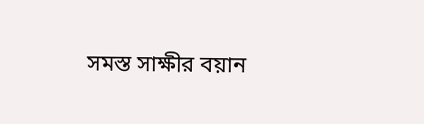সমস্ত সাক্ষীর বয়ান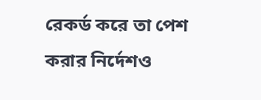রেকর্ড করে তা পেশ করার নির্দেশও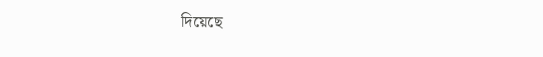দিয়েছে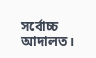সর্বোচ্চ আদালত।